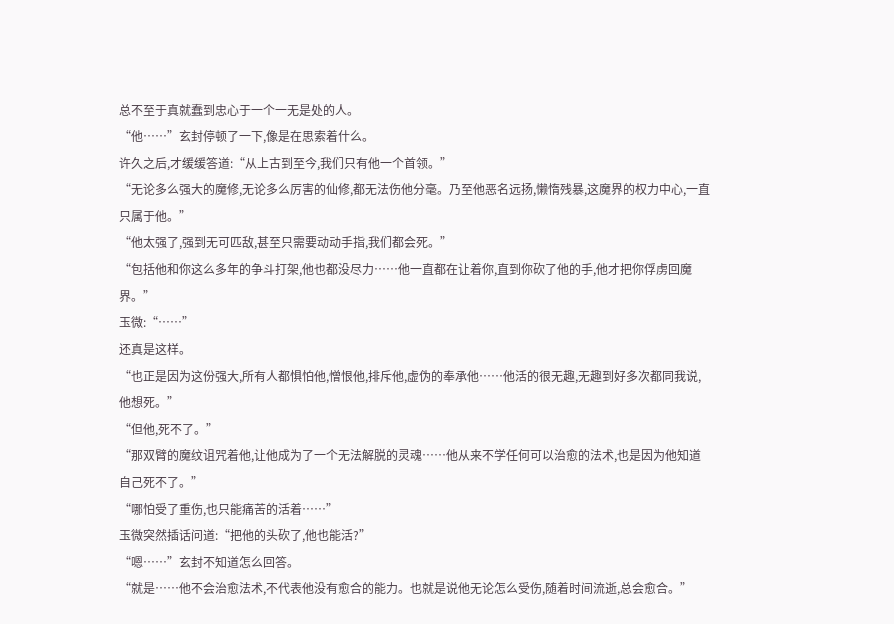总不至于真就蠢到忠心于一个一无是处的人。
“他……”玄封停顿了一下,像是在思索着什么。
许久之后,才缓缓答道:“从上古到至今,我们只有他一个首领。”
“无论多么强大的魔修,无论多么厉害的仙修,都无法伤他分毫。乃至他恶名远扬,懒惰残暴,这魔界的权力中心,一直只属于他。”
“他太强了,强到无可匹敌,甚至只需要动动手指,我们都会死。”
“包括他和你这么多年的争斗打架,他也都没尽力……他一直都在让着你,直到你砍了他的手,他才把你俘虏回魔界。”
玉微:“……”
还真是这样。
“也正是因为这份强大,所有人都惧怕他,憎恨他,排斥他,虚伪的奉承他……他活的很无趣,无趣到好多次都同我说,他想死。”
“但他,死不了。”
“那双臂的魔纹诅咒着他,让他成为了一个无法解脱的灵魂……他从来不学任何可以治愈的法术,也是因为他知道自己死不了。”
“哪怕受了重伤,也只能痛苦的活着……”
玉微突然插话问道:“把他的头砍了,他也能活?”
“嗯……”玄封不知道怎么回答。
“就是……他不会治愈法术,不代表他没有愈合的能力。也就是说他无论怎么受伤,随着时间流逝,总会愈合。”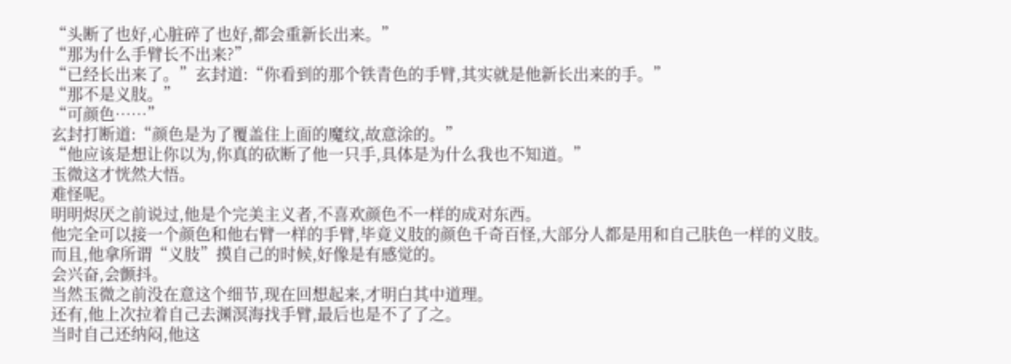“头断了也好,心脏碎了也好,都会重新长出来。”
“那为什么手臂长不出来?”
“已经长出来了。”玄封道:“你看到的那个铁青色的手臂,其实就是他新长出来的手。”
“那不是义肢。”
“可颜色……”
玄封打断道:“颜色是为了覆盖住上面的魔纹,故意涂的。”
“他应该是想让你以为,你真的砍断了他一只手,具体是为什么我也不知道。”
玉微这才恍然大悟。
难怪呢。
明明烬厌之前说过,他是个完美主义者,不喜欢颜色不一样的成对东西。
他完全可以接一个颜色和他右臂一样的手臂,毕竟义肢的颜色千奇百怪,大部分人都是用和自己肤色一样的义肢。
而且,他拿所谓“义肢”摸自己的时候,好像是有感觉的。
会兴奋,会颤抖。
当然玉微之前没在意这个细节,现在回想起来,才明白其中道理。
还有,他上次拉着自己去渊溟海找手臂,最后也是不了了之。
当时自己还纳闷,他这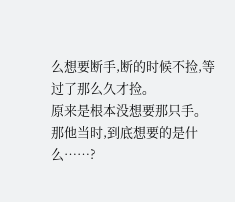么想要断手,断的时候不捡,等过了那么久才捡。
原来是根本没想要那只手。
那他当时,到底想要的是什么……?